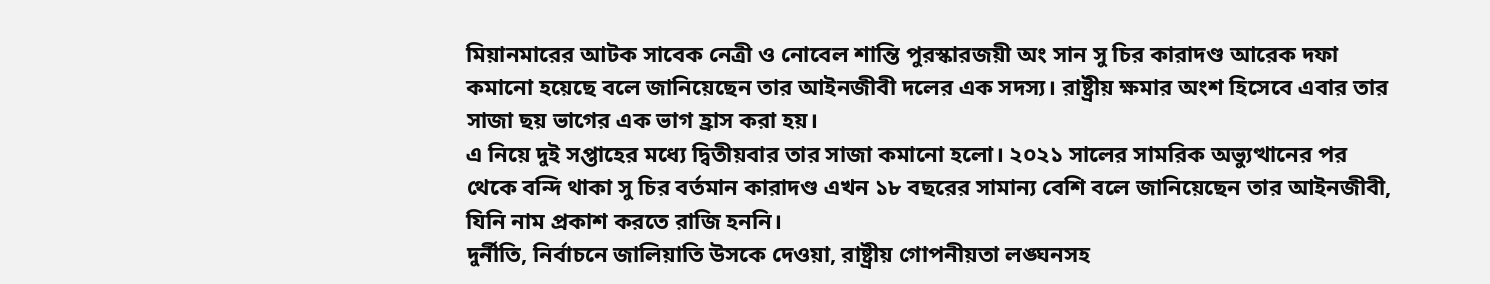মিয়ানমারের আটক সাবেক নেত্রী ও নোবেল শান্তি পুরস্কারজয়ী অং সান সু চির কারাদণ্ড আরেক দফা কমানো হয়েছে বলে জানিয়েছেন তার আইনজীবী দলের এক সদস্য। রাষ্ট্রীয় ক্ষমার অংশ হিসেবে এবার তার সাজা ছয় ভাগের এক ভাগ হ্রাস করা হয়।
এ নিয়ে দুই সপ্তাহের মধ্যে দ্বিতীয়বার তার সাজা কমানো হলো। ২০২১ সালের সামরিক অভ্যুত্থানের পর থেকে বন্দি থাকা সু চির বর্তমান কারাদণ্ড এখন ১৮ বছরের সামান্য বেশি বলে জানিয়েছেন তার আইনজীবী, যিনি নাম প্রকাশ করতে রাজি হননি।
দুর্নীতি, নির্বাচনে জালিয়াতি উসকে দেওয়া, রাষ্ট্রীয় গোপনীয়তা লঙ্ঘনসহ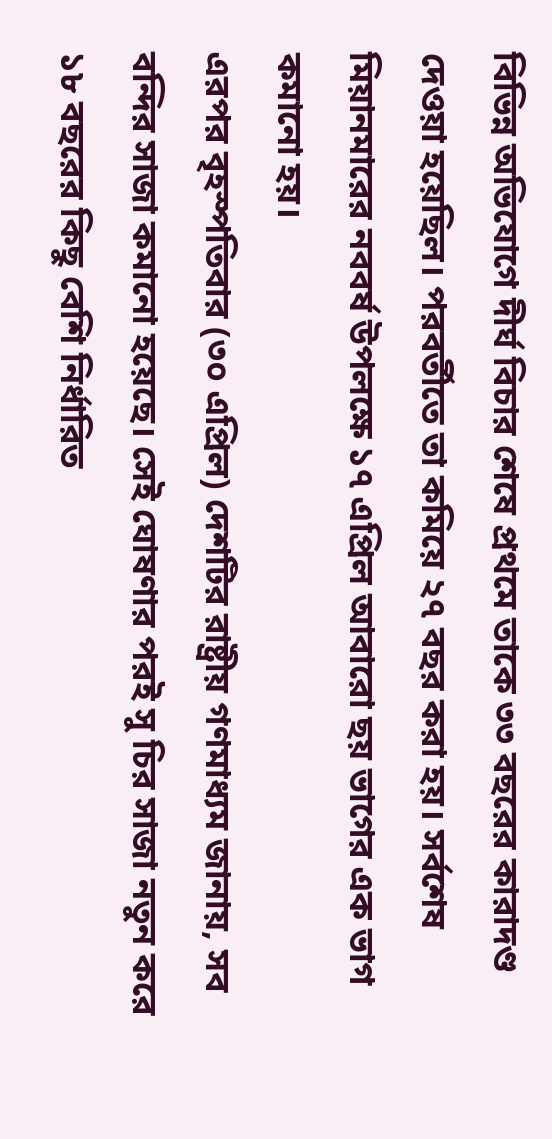বিভিন্ন অভিযোগে দীর্ঘ বিচার শেষে প্রথমে তাকে ৩৩ বছরের কারাদণ্ড দেওয়া হয়েছিল। পরবর্তীতে তা কমিয়ে ২৭ বছর করা হয়। সর্বশেষ মিয়ানমারের নববর্ষ উপলক্ষে ১৭ এপ্রিল আবারো ছয় ভাগের এক ভাগ কমানো হয়।
এরপর বৃহস্পতিবার (৩০ এপ্রিল) দেশটির রাষ্ট্রীয় গণমাধ্যম জানায়, সব বন্দির সাজা কমানো হয়েছে। সেই ঘোষণার পরই সু চির সাজা নতুন করে ১৮ বছরের কিছু বেশি নির্ধারিত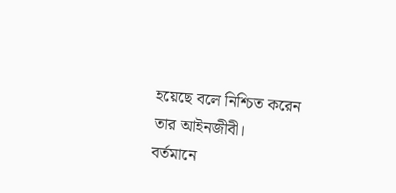হয়েছে বলে নিশ্চিত করেন তার আইনজীবী।
বর্তমানে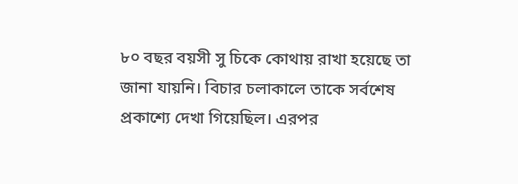৮০ বছর বয়সী সু চিকে কোথায় রাখা হয়েছে তা জানা যায়নি। বিচার চলাকালে তাকে সর্বশেষ প্রকাশ্যে দেখা গিয়েছিল। এরপর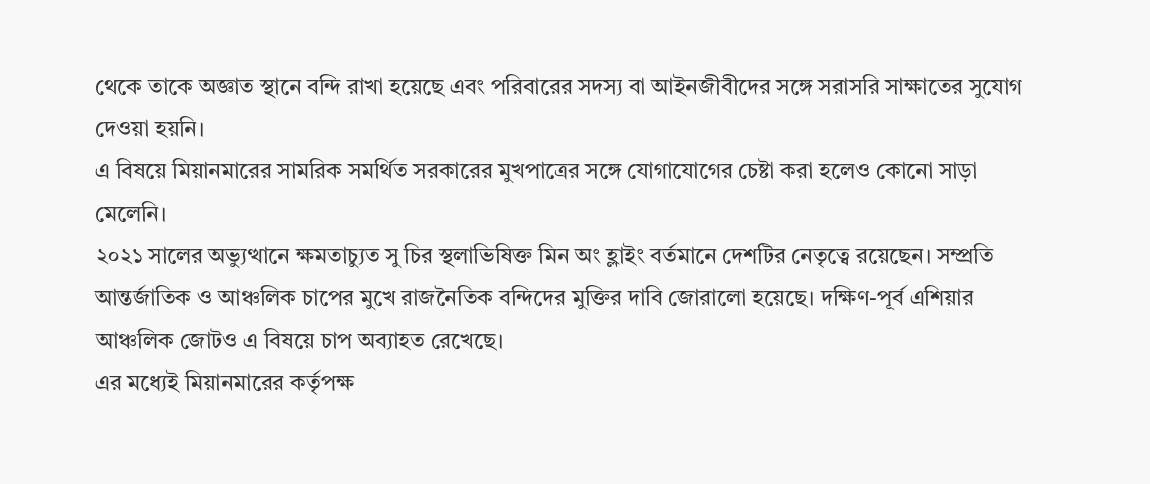থেকে তাকে অজ্ঞাত স্থানে বন্দি রাখা হয়েছে এবং পরিবারের সদস্য বা আইনজীবীদের সঙ্গে সরাসরি সাক্ষাতের সুযোগ দেওয়া হয়নি।
এ বিষয়ে মিয়ানমারের সামরিক সমর্থিত সরকারের মুখপাত্রের সঙ্গে যোগাযোগের চেষ্টা করা হলেও কোনো সাড়া মেলেনি।
২০২১ সালের অভ্যুত্থানে ক্ষমতাচ্যুত সু চির স্থলাভিষিক্ত মিন অং হ্লাইং বর্তমানে দেশটির নেতৃত্বে রয়েছেন। সম্প্রতি আন্তর্জাতিক ও আঞ্চলিক চাপের মুখে রাজনৈতিক বন্দিদের মুক্তির দাবি জোরালো হয়েছে। দক্ষিণ-পূর্ব এশিয়ার আঞ্চলিক জোটও এ বিষয়ে চাপ অব্যাহত রেখেছে।
এর মধ্যেই মিয়ানমারের কর্তৃপক্ষ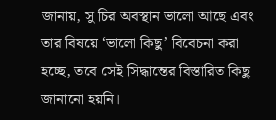জানায়, সু চির অবস্থান ভালো আছে এবং তার বিষয়ে ‘ভালো কিছু’ বিবেচনা করা হচ্ছে, তবে সেই সিদ্ধান্তের বিস্তারিত কিছু জানানো হয়নি।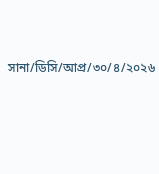সানা/ডিসি/আপ্র/৩০/৪/২০২৬